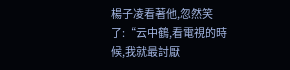楊子凌看著他,忽然笑了:“云中鶴,看電視的時候,我就最討厭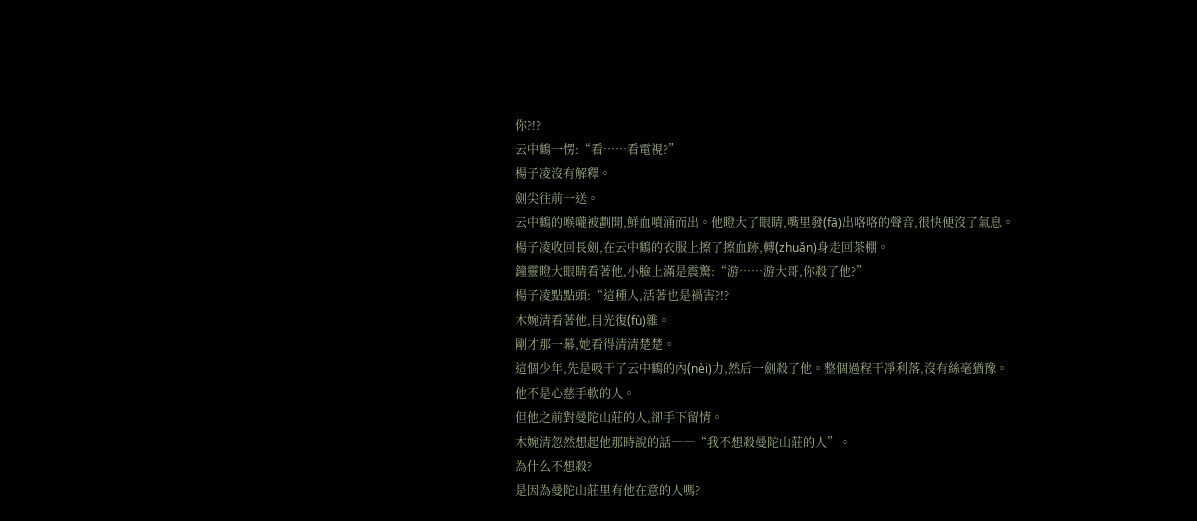你?!?
云中鶴一愣:“看……看電視?”
楊子凌沒有解釋。
劍尖往前一送。
云中鶴的喉嚨被劃開,鮮血噴涌而出。他瞪大了眼睛,嘴里發(fā)出咯咯的聲音,很快便沒了氣息。
楊子凌收回長劍,在云中鶴的衣服上擦了擦血跡,轉(zhuǎn)身走回茶棚。
鐘靈瞪大眼睛看著他,小臉上滿是震驚:“游……游大哥,你殺了他?”
楊子凌點點頭:“這種人,活著也是禍害?!?
木婉清看著他,目光復(fù)雜。
剛才那一幕,她看得清清楚楚。
這個少年,先是吸干了云中鶴的內(nèi)力,然后一劍殺了他。整個過程干凈利落,沒有絲毫猶豫。
他不是心慈手軟的人。
但他之前對曼陀山莊的人,卻手下留情。
木婉清忽然想起他那時說的話――“我不想殺曼陀山莊的人”。
為什么不想殺?
是因為曼陀山莊里有他在意的人嗎?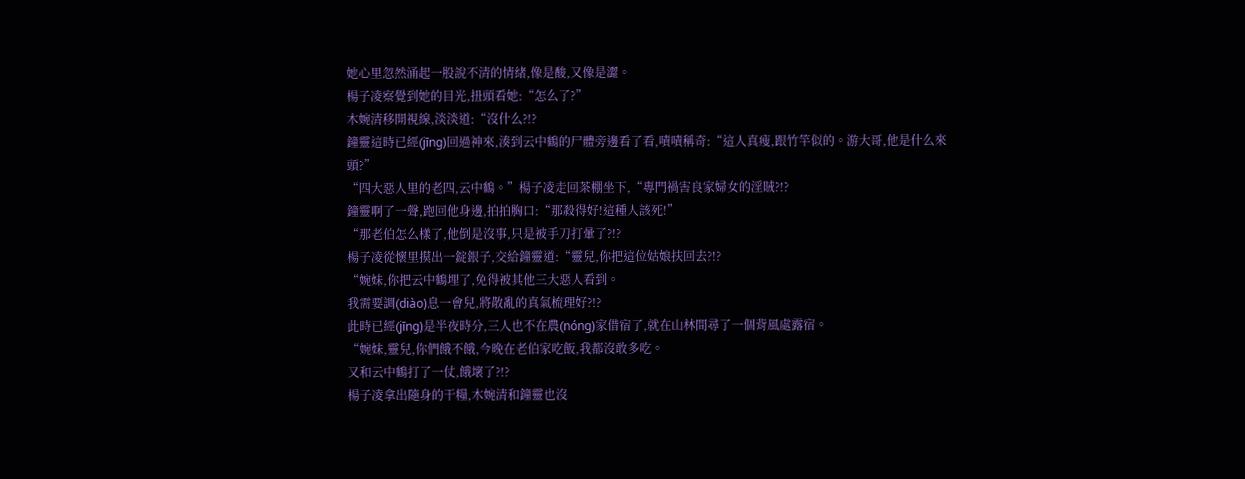她心里忽然涌起一股說不清的情緒,像是酸,又像是澀。
楊子凌察覺到她的目光,扭頭看她:“怎么了?”
木婉清移開視線,淡淡道:“沒什么?!?
鐘靈這時已經(jīng)回過神來,湊到云中鶴的尸體旁邊看了看,嘖嘖稱奇:“這人真瘦,跟竹竿似的。游大哥,他是什么來頭?”
“四大惡人里的老四,云中鶴。”楊子凌走回茶棚坐下,“專門禍害良家婦女的淫賊?!?
鐘靈啊了一聲,跑回他身邊,拍拍胸口:“那殺得好!這種人該死!”
“那老伯怎么樣了,他倒是沒事,只是被手刀打暈了?!?
楊子凌從懷里摸出一錠銀子,交給鐘靈道:“靈兒,你把這位姑娘扶回去?!?
“婉妹,你把云中鶴埋了,免得被其他三大惡人看到。
我需要調(diào)息一會兒,將散亂的真氣梳理好?!?
此時已經(jīng)是半夜時分,三人也不在農(nóng)家借宿了,就在山林間尋了一個背風處露宿。
“婉妹,靈兒,你們餓不餓,今晚在老伯家吃飯,我都沒敢多吃。
又和云中鶴打了一仗,餓壞了?!?
楊子凌拿出隨身的干糧,木婉清和鐘靈也沒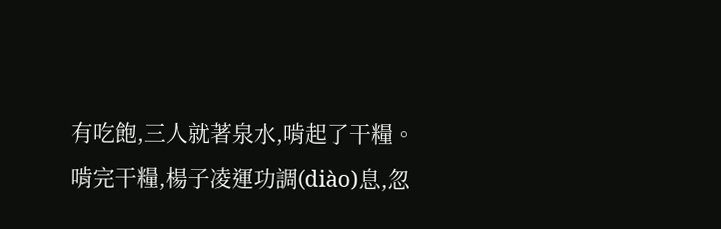有吃飽,三人就著泉水,啃起了干糧。
啃完干糧,楊子凌運功調(diào)息,忽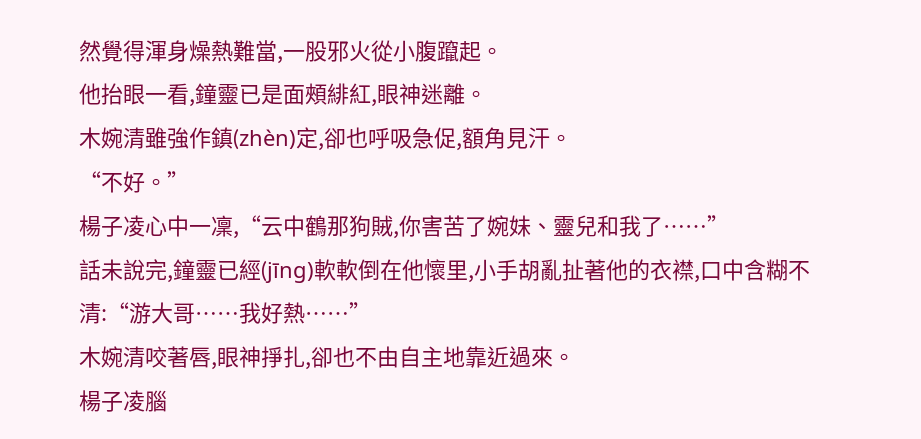然覺得渾身燥熱難當,一股邪火從小腹躥起。
他抬眼一看,鐘靈已是面頰緋紅,眼神迷離。
木婉清雖強作鎮(zhèn)定,卻也呼吸急促,額角見汗。
“不好。”
楊子凌心中一凜,“云中鶴那狗賊,你害苦了婉妹、靈兒和我了……”
話未說完,鐘靈已經(jīng)軟軟倒在他懷里,小手胡亂扯著他的衣襟,口中含糊不清:“游大哥……我好熱……”
木婉清咬著唇,眼神掙扎,卻也不由自主地靠近過來。
楊子凌腦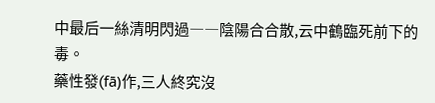中最后一絲清明閃過――陰陽合合散,云中鶴臨死前下的毒。
藥性發(fā)作,三人終究沒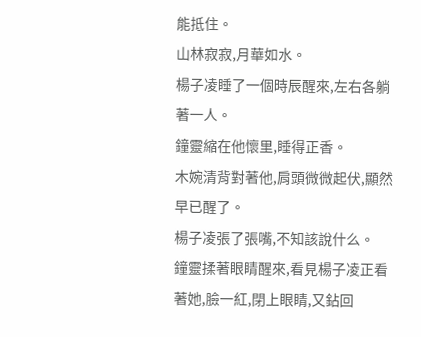能抵住。
山林寂寂,月華如水。
楊子凌睡了一個時辰醒來,左右各躺著一人。
鐘靈縮在他懷里,睡得正香。
木婉清背對著他,肩頭微微起伏,顯然早已醒了。
楊子凌張了張嘴,不知該說什么。
鐘靈揉著眼睛醒來,看見楊子凌正看著她,臉一紅,閉上眼睛,又鉆回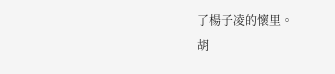了楊子凌的懷里。
胡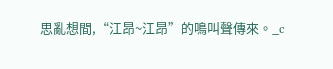思亂想間,“江昂~江昂”的鳴叫聲傳來。_c